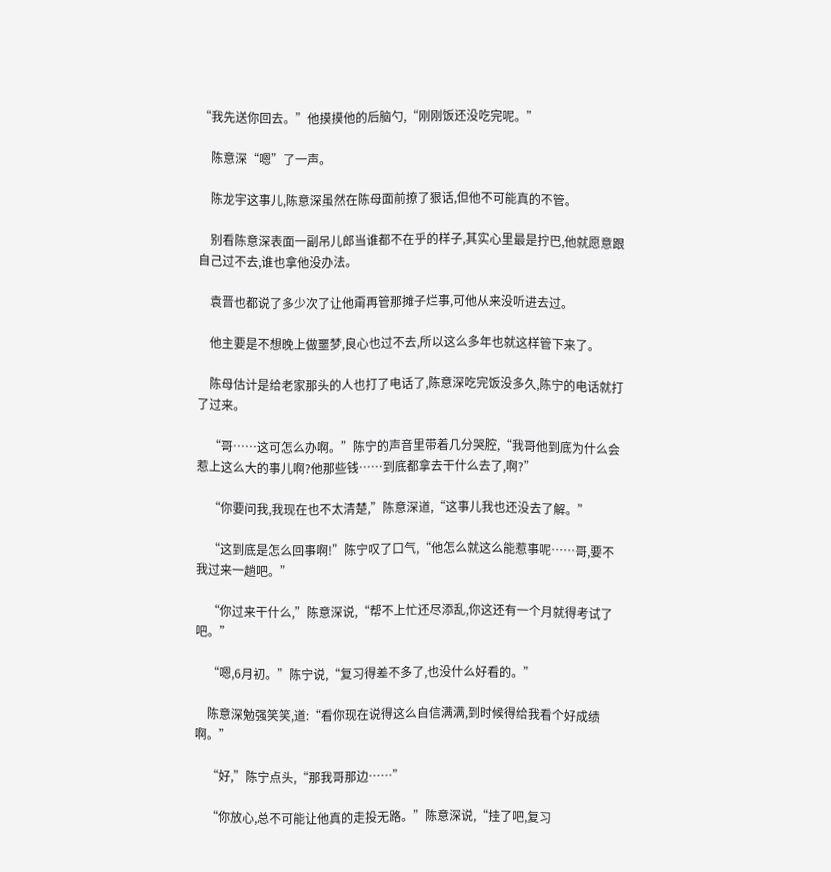“我先送你回去。”他摸摸他的后脑勺,“刚刚饭还没吃完呢。”

    陈意深“嗯”了一声。

    陈龙宇这事儿,陈意深虽然在陈母面前撩了狠话,但他不可能真的不管。

    别看陈意深表面一副吊儿郎当谁都不在乎的样子,其实心里最是拧巴,他就愿意跟自己过不去,谁也拿他没办法。

    袁晋也都说了多少次了让他甭再管那摊子烂事,可他从来没听进去过。

    他主要是不想晚上做噩梦,良心也过不去,所以这么多年也就这样管下来了。

    陈母估计是给老家那头的人也打了电话了,陈意深吃完饭没多久,陈宁的电话就打了过来。

    “哥……这可怎么办啊。”陈宁的声音里带着几分哭腔,“我哥他到底为什么会惹上这么大的事儿啊?他那些钱……到底都拿去干什么去了,啊?”

    “你要问我,我现在也不太清楚,”陈意深道,“这事儿我也还没去了解。”

    “这到底是怎么回事啊!”陈宁叹了口气,“他怎么就这么能惹事呢……哥,要不我过来一趟吧。”

    “你过来干什么,”陈意深说,“帮不上忙还尽添乱,你这还有一个月就得考试了吧。”

    “嗯,6月初。”陈宁说,“复习得差不多了,也没什么好看的。”

    陈意深勉强笑笑,道:“看你现在说得这么自信满满,到时候得给我看个好成绩啊。”

    “好,”陈宁点头,“那我哥那边……”

    “你放心,总不可能让他真的走投无路。”陈意深说,“挂了吧,复习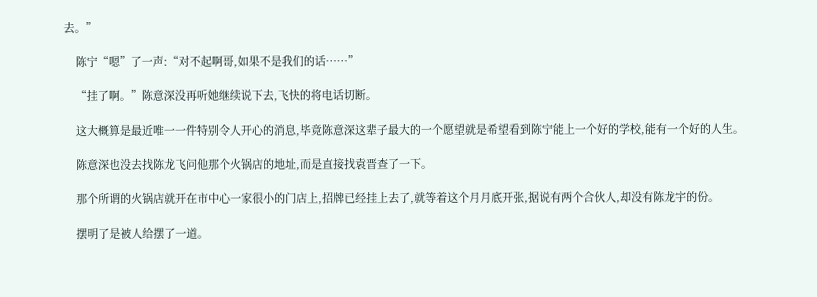去。”

    陈宁“嗯”了一声:“对不起啊哥,如果不是我们的话……”

    “挂了啊。”陈意深没再听她继续说下去,飞快的将电话切断。

    这大概算是最近唯一一件特别令人开心的消息,毕竟陈意深这辈子最大的一个愿望就是希望看到陈宁能上一个好的学校,能有一个好的人生。

    陈意深也没去找陈龙飞问他那个火锅店的地址,而是直接找袁晋查了一下。

    那个所谓的火锅店就开在市中心一家很小的门店上,招牌已经挂上去了,就等着这个月月底开张,据说有两个合伙人,却没有陈龙宇的份。

    摆明了是被人给摆了一道。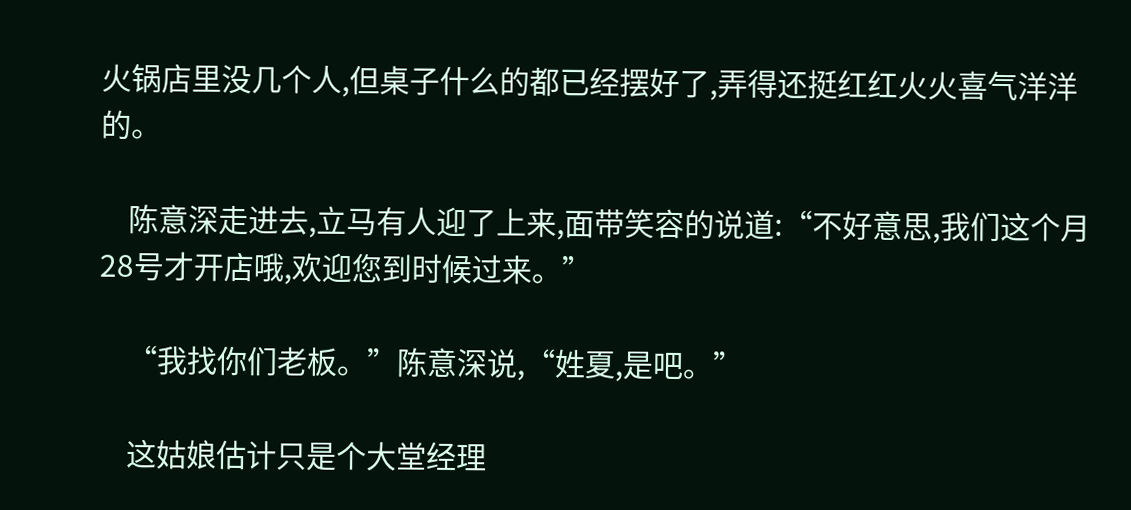火锅店里没几个人,但桌子什么的都已经摆好了,弄得还挺红红火火喜气洋洋的。

    陈意深走进去,立马有人迎了上来,面带笑容的说道:“不好意思,我们这个月28号才开店哦,欢迎您到时候过来。”

    “我找你们老板。”陈意深说,“姓夏,是吧。”

    这姑娘估计只是个大堂经理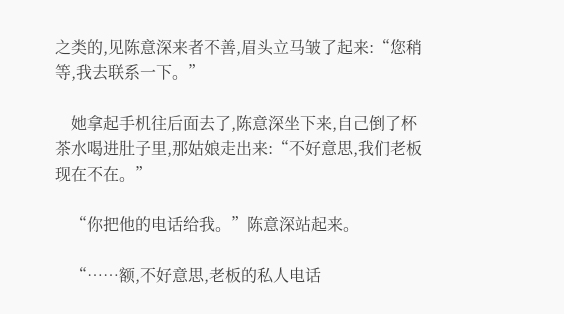之类的,见陈意深来者不善,眉头立马皱了起来:“您稍等,我去联系一下。”

    她拿起手机往后面去了,陈意深坐下来,自己倒了杯茶水喝进肚子里,那姑娘走出来:“不好意思,我们老板现在不在。”

    “你把他的电话给我。”陈意深站起来。

    “……额,不好意思,老板的私人电话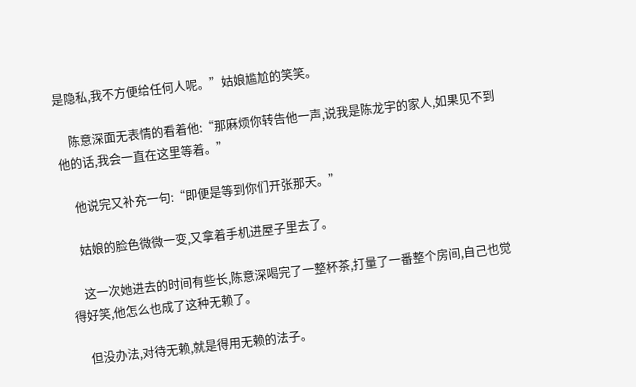是隐私,我不方便给任何人呢。”姑娘尴尬的笑笑。

    陈意深面无表情的看着他:“那麻烦你转告他一声,说我是陈龙宇的家人,如果见不到他的话,我会一直在这里等着。”

    他说完又补充一句:“即便是等到你们开张那天。”

    姑娘的脸色微微一变,又拿着手机进屋子里去了。

    这一次她进去的时间有些长,陈意深喝完了一整杯茶,打量了一番整个房间,自己也觉得好笑,他怎么也成了这种无赖了。

    但没办法,对待无赖,就是得用无赖的法子。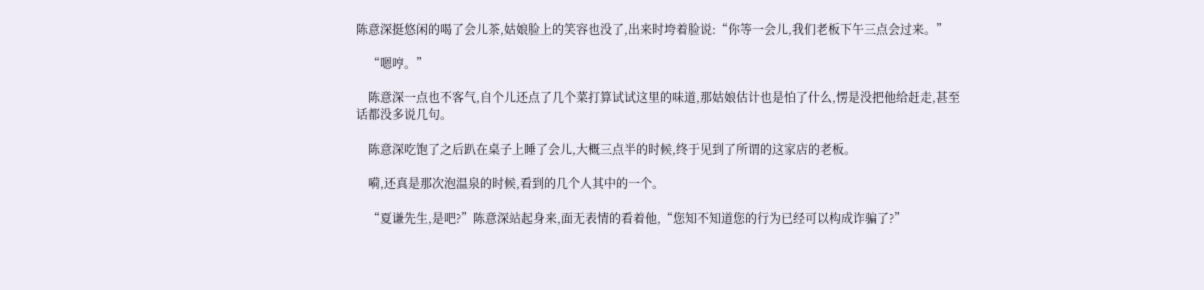陈意深挺悠闲的喝了会儿茶,姑娘脸上的笑容也没了,出来时垮着脸说:“你等一会儿,我们老板下午三点会过来。”

    “嗯哼。”

    陈意深一点也不客气,自个儿还点了几个菜打算试试这里的味道,那姑娘估计也是怕了什么,愣是没把他给赶走,甚至话都没多说几句。

    陈意深吃饱了之后趴在桌子上睡了会儿,大概三点半的时候,终于见到了所谓的这家店的老板。

    嗬,还真是那次泡温泉的时候,看到的几个人其中的一个。

    “夏谦先生,是吧?”陈意深站起身来,面无表情的看着他,“您知不知道您的行为已经可以构成诈骗了?”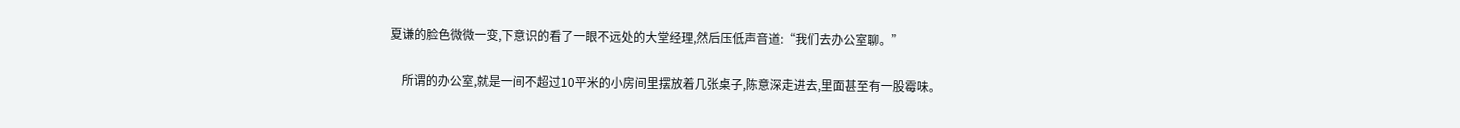夏谦的脸色微微一变,下意识的看了一眼不远处的大堂经理,然后压低声音道:“我们去办公室聊。”

    所谓的办公室,就是一间不超过10平米的小房间里摆放着几张桌子,陈意深走进去,里面甚至有一股霉味。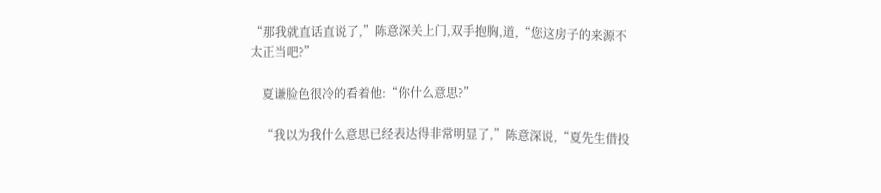“那我就直话直说了,”陈意深关上门,双手抱胸,道,“您这房子的来源不太正当吧?”

    夏谦脸色很冷的看着他:“你什么意思?”

    “我以为我什么意思已经表达得非常明显了,”陈意深说,“夏先生借投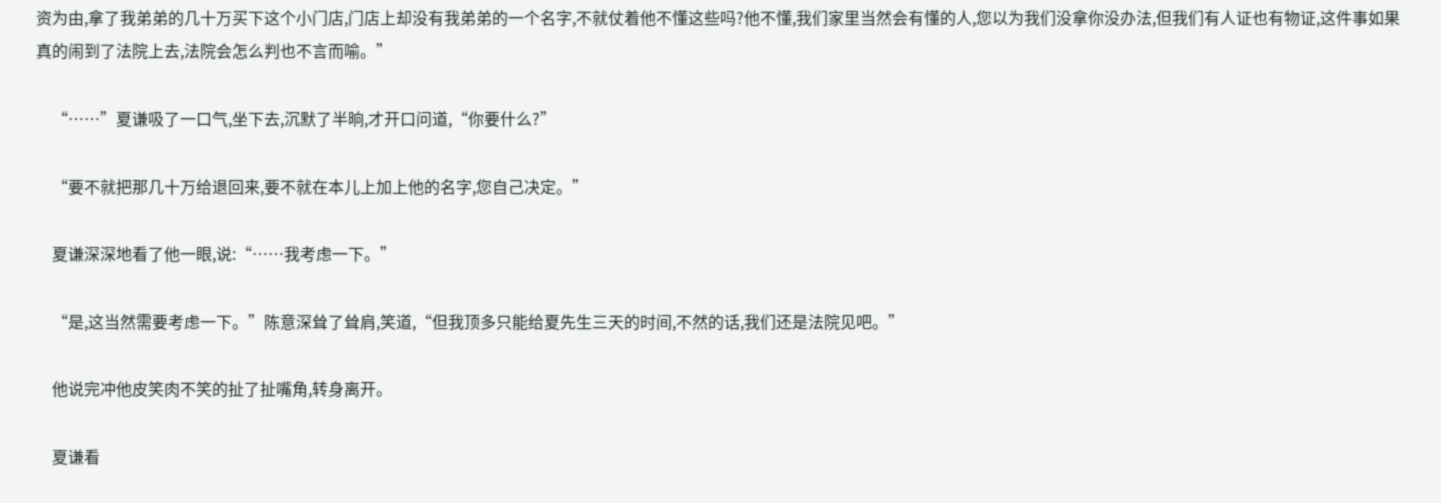资为由,拿了我弟弟的几十万买下这个小门店,门店上却没有我弟弟的一个名字,不就仗着他不懂这些吗?他不懂,我们家里当然会有懂的人,您以为我们没拿你没办法,但我们有人证也有物证,这件事如果真的闹到了法院上去,法院会怎么判也不言而喻。”

    “……”夏谦吸了一口气,坐下去,沉默了半晌,才开口问道,“你要什么?”

    “要不就把那几十万给退回来,要不就在本儿上加上他的名字,您自己决定。”

    夏谦深深地看了他一眼,说:“……我考虑一下。”

    “是,这当然需要考虑一下。”陈意深耸了耸肩,笑道,“但我顶多只能给夏先生三天的时间,不然的话,我们还是法院见吧。”

    他说完冲他皮笑肉不笑的扯了扯嘴角,转身离开。

    夏谦看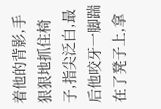着他的背影,手狠狠地抓住椅子,指尖泛白,最后他咬牙一脚踹在了凳子上,拿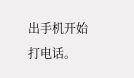出手机开始打电话。